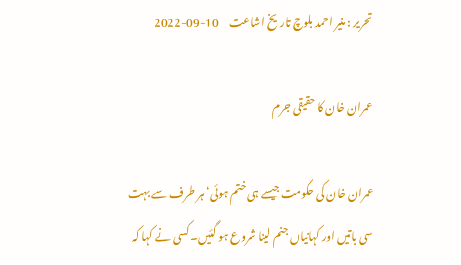تحریر : منیر احمد بلوچ تاریخ اشاعت     10-09-2022

عمران خان کا حقیقی جرم

عمران خان کی حکومت جیسے ہی ختم ہوئی‘ ہر طرف سے بہت سی باتیں اور کہانیاں جنم لینا شروع ہو گئیں۔ کسی نے کہا کہ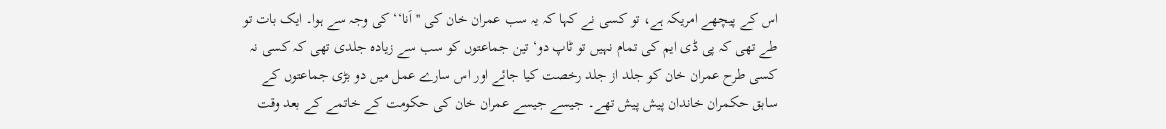اس کے پیچھے امریکہ ہے، تو کسی نے کہا کہ یہ سب عمران خان کی ''اَنا‘‘ کی وجہ سے ہوا۔ ایک بات تو طے تھی کہ پی ڈی ایم کی تمام نہیں تو ٹاپ دو‘ تین جماعتوں کو سب سے زیادہ جلدی تھی کہ کسی نہ کسی طرح عمران خان کو جلد از جلد رخصت کیا جائے اور اس سارے عمل میں دو بڑی جماعتوں کے سابق حکمران خاندان پیش پیش تھے۔ جیسے جیسے عمران خان کی حکومت کے خاتمے کے بعد وقت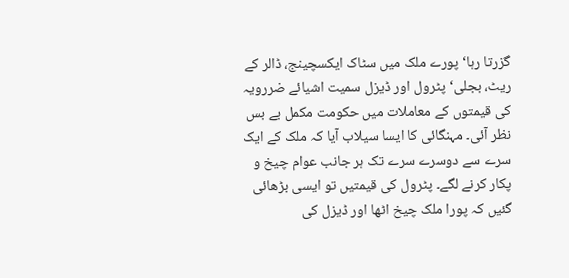گزرتا رہا‘ پورے ملک میں سٹاک ایکسچینج، ڈالر کے ریٹ، بجلی‘ پٹرول اور ڈیزل سمیت اشیائے ضررویہ کی قیمتوں کے معاملات میں حکومت مکمل بے بس نظر آئی۔ مہنگائی کا ایسا سیلاب آیا کہ ملک کے ایک سرے سے دوسرے سرے تک ہر جانب عوام چیخ و پکار کرنے لگے۔ پٹرول کی قیمتیں تو ایسی بڑھائی گئیں کہ پورا ملک چیخ اٹھا اور ڈیزل کی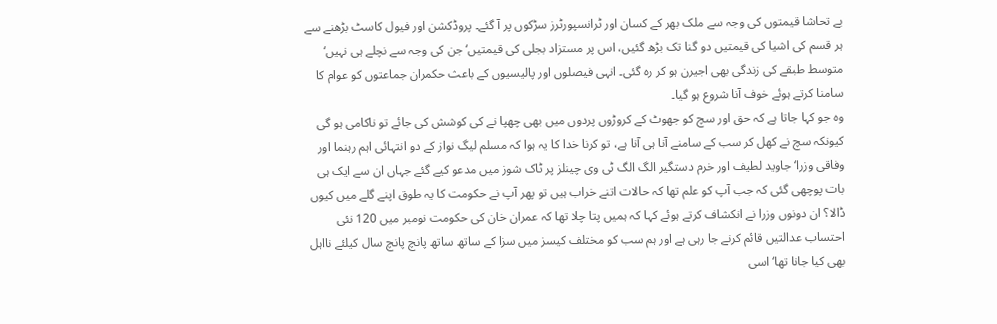بے تحاشا قیمتوں کی وجہ سے ملک بھر کے کسان اور ٹرانسپورٹرز سڑکوں پر آ گئے۔ پروڈکشن اور فیول کاسٹ بڑھنے سے ہر قسم کی اشیا کی قیمتیں دو گنا تک بڑھ گئیں، اس پر مستزاد بجلی کی قیمتیں‘ جن کی وجہ سے نچلے ہی نہیں‘ متوسط طبقے کی زندگی بھی اجیرن ہو کر رہ گئی۔ انہی فیصلوں اور پالیسیوں کے باعث حکمران جماعتوں کو عوام کا سامنا کرتے ہوئے خوف آنا شروع ہو گیا۔
وہ جو کہا جاتا ہے کہ حق اور سچ کو جھوٹ کے کروڑوں پردوں میں بھی چھپا نے کی کوشش کی جائے تو ناکامی ہو گی کیونکہ سچ نے کھل کر سب کے سامنے آنا ہی آنا ہے، تو کرنا خدا کا یہ ہوا کہ مسلم لیگ نواز کے دو انتہائی اہم رہنما اور وفاقی وزرا‘ جاوید لطیف اور خرم دستگیر الگ الگ ٹی وی چینلز پر ٹاک شوز میں مدعو کیے گئے جہاں ان سے ایک ہی بات پوچھی گئی کہ جب آپ کو علم تھا کہ حالات اتنے خراب ہیں تو پھر آپ نے حکومت کا یہ طوق اپنے گلے میں کیوں ڈالا؟ ان دونوں وزرا نے انکشاف کرتے ہوئے کہا کہ ہمیں پتا چلا تھا کہ عمران خان کی حکومت نومبر میں 120 نئی احتساب عدالتیں قائم کرنے جا رہی ہے اور ہم سب کو مختلف کیسز میں سزا کے ساتھ ساتھ پانچ پانچ سال کیلئے نااہل بھی کیا جانا تھا‘ اسی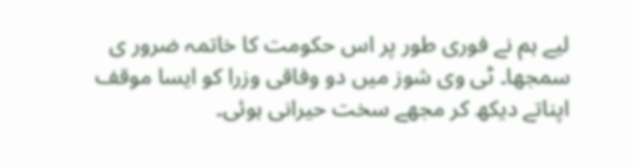لیے ہم نے فوری طور پر اس حکومت کا خاتمہ ضرور ی سمجھا۔ ٹی وی شوز میں دو وفاقی وزرا کو ایسا موقف اپناتے دیکھ کر مجھے سخت حیرانی ہوئی۔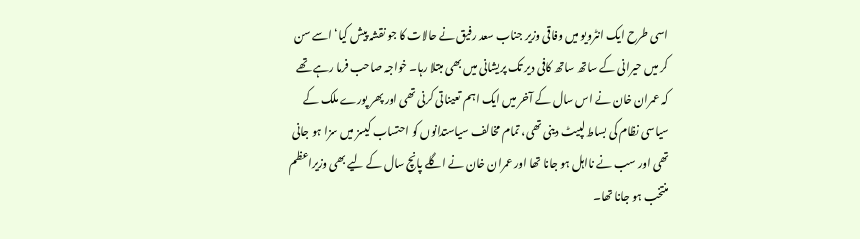اسی طرح ایک انٹرویو میں وفاقی وزیر جناب سعد رفیق نے حالات کا جو نقشہ پیش کیا‘ اسے سن کر میں حیرانی کے ساتھ ساتھ کافی دیر تک پریشانی میں بھی مبتلا رہا۔ خواجہ صاحب فرما رہے تھے کہ عمران خان نے اس سال کے آخر میں ایک اہم تعیناتی کرنی تھی اور پھر پورے ملک کے سیاسی نظام کی بساط لپیٹ دینی تھی، تمام مخالف سیاستدانوں کو احتساب کیسز میں سزا ہو جانی تھی اور سب نے نااہل ہو جانا تھا اور عمران خان نے اگلے پانچ سال کے لیے بھی وزیراعظم منتخب ہو جانا تھا۔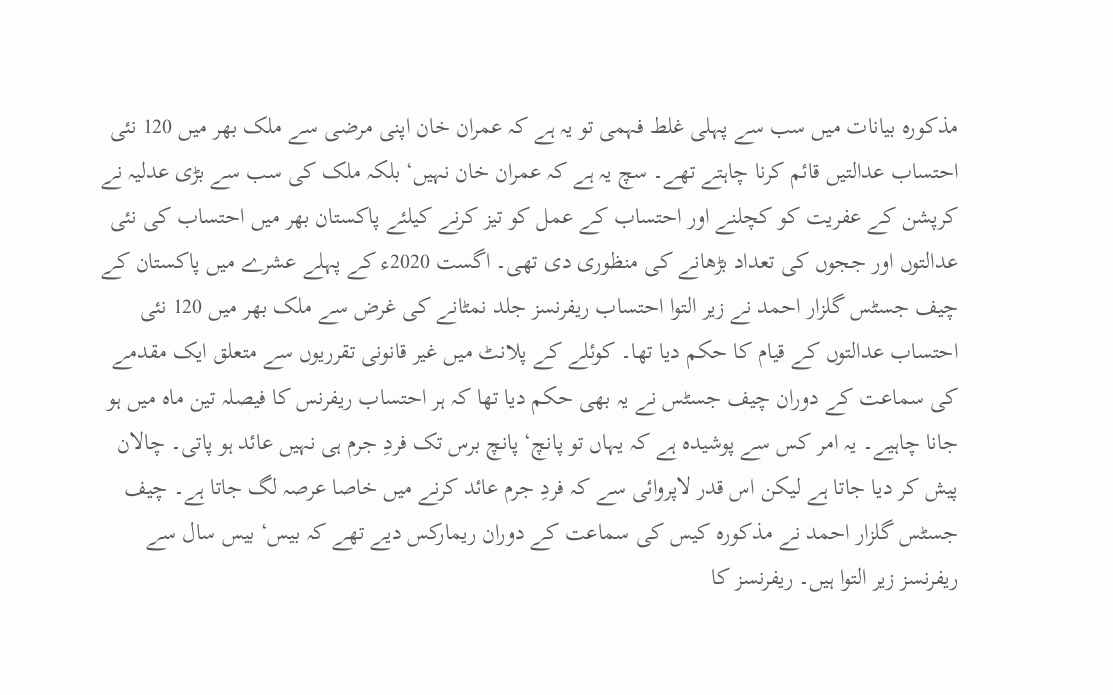مذکورہ بیانات میں سب سے پہلی غلط فہمی تو یہ ہے کہ عمران خان اپنی مرضی سے ملک بھر میں 120 نئی احتساب عدالتیں قائم کرنا چاہتے تھے۔ سچ یہ ہے کہ عمران خان نہیں‘ بلکہ ملک کی سب سے بڑی عدلیہ نے کرپشن کے عفریت کو کچلنے اور احتساب کے عمل کو تیز کرنے کیلئے پاکستان بھر میں احتساب کی نئی عدالتوں اور ججوں کی تعداد بڑھانے کی منظوری دی تھی۔ اگست 2020ء کے پہلے عشرے میں پاکستان کے چیف جسٹس گلزار احمد نے زیر التوا احتساب ریفرنسز جلد نمٹانے کی غرض سے ملک بھر میں 120 نئی احتساب عدالتوں کے قیام کا حکم دیا تھا۔ کوئلے کے پلانٹ میں غیر قانونی تقرریوں سے متعلق ایک مقدمے کی سماعت کے دوران چیف جسٹس نے یہ بھی حکم دیا تھا کہ ہر احتساب ریفرنس کا فیصلہ تین ماہ میں ہو جانا چاہیے۔ یہ امر کس سے پوشیدہ ہے کہ یہاں تو پانچ‘ پانچ برس تک فردِ جرم ہی نہیں عائد ہو پاتی۔ چالان پیش کر دیا جاتا ہے لیکن اس قدر لاپروائی سے کہ فردِ جرم عائد کرنے میں خاصا عرصہ لگ جاتا ہے۔ چیف جسٹس گلزار احمد نے مذکورہ کیس کی سماعت کے دوران ریمارکس دیے تھے کہ بیس‘ بیس سال سے ریفرنسز زیر التوا ہیں۔ ریفرنسز کا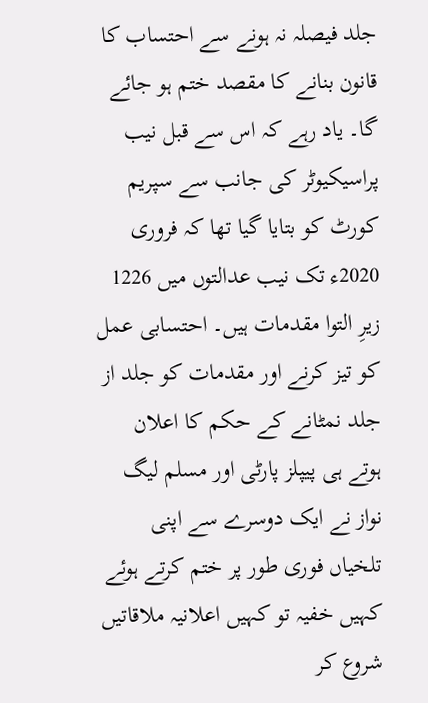جلد فیصلہ نہ ہونے سے احتساب کا قانون بنانے کا مقصد ختم ہو جائے گا۔ یاد رہے کہ اس سے قبل نیب پراسیکیوٹر کی جانب سے سپریم کورٹ کو بتایا گیا تھا کہ فروری 2020ء تک نیب عدالتوں میں 1226 زیرِ التوا مقدمات ہیں۔ احتسابی عمل کو تیز کرنے اور مقدمات کو جلد از جلد نمٹانے کے حکم کا اعلان ہوتے ہی پیپلز پارٹی اور مسلم لیگ نواز نے ایک دوسرے سے اپنی تلخیاں فوری طور پر ختم کرتے ہوئے کہیں خفیہ تو کہیں اعلانیہ ملاقاتیں شروع کر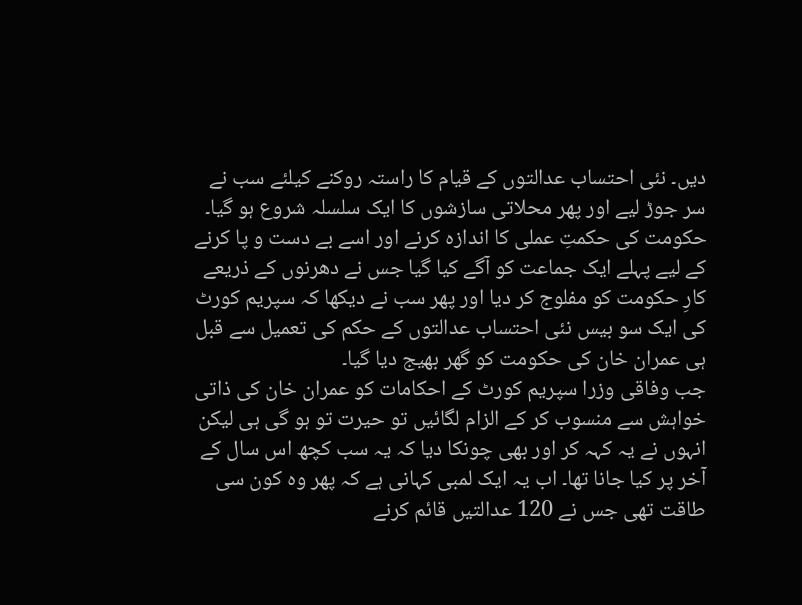دیں۔ نئی احتساب عدالتوں کے قیام کا راستہ روکنے کیلئے سب نے سر جوڑ لیے اور پھر محلاتی سازشوں کا ایک سلسلہ شروع ہو گیا۔ حکومت کی حکمتِ عملی کا اندازہ کرنے اور اسے بے دست و پا کرنے کے لیے پہلے ایک جماعت کو آگے کیا گیا جس نے دھرنوں کے ذریعے کارِ حکومت کو مفلوج کر دیا اور پھر سب نے دیکھا کہ سپریم کورٹ کی ایک سو بیس نئی احتساب عدالتوں کے حکم کی تعمیل سے قبل ہی عمران خان کی حکومت کو گھر بھیج دیا گیا۔
جب وفاقی وزرا سپریم کورٹ کے احکامات کو عمران خان کی ذاتی خواہش سے منسوب کر کے الزام لگائیں تو حیرت تو ہو گی ہی لیکن انہوں نے یہ کہہ کر اور بھی چونکا دیا کہ یہ سب کچھ اس سال کے آخر پر کیا جانا تھا۔ اب یہ ایک لمبی کہانی ہے کہ پھر وہ کون سی طاقت تھی جس نے 120 عدالتیں قائم کرنے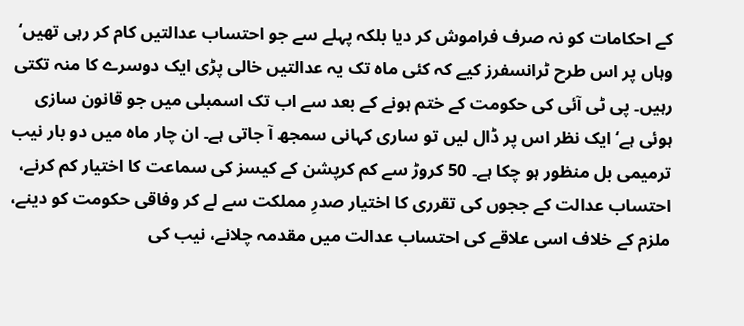کے احکامات کو نہ صرف فراموش کر دیا بلکہ پہلے سے جو احتساب عدالتیں کام کر رہی تھیں‘ وہاں پر اس طرح ٹرانسفرز کیے کہ کئی ماہ تک یہ عدالتیں خالی پڑی ایک دوسرے کا منہ تکتی رہیں۔ پی ٹی آئی کی حکومت کے ختم ہونے کے بعد سے اب تک اسمبلی میں جو قانون سازی ہوئی ہے‘ ایک نظر اس پر ڈال لیں تو ساری کہانی سمجھ آ جاتی ہے۔ ان چار ماہ میں دو بار نیب ترمیمی بل منظور ہو چکا ہے۔ 50 کروڑ سے کم کرپشن کے کیسز کی سماعت کا اختیار کم کرنے، احتساب عدالت کے ججوں کی تقرری کا اختیار صدرِ مملکت سے لے کر وفاقی حکومت کو دینے، ملزم کے خلاف اسی علاقے کی احتساب عدالت میں مقدمہ چلانے، نیب کی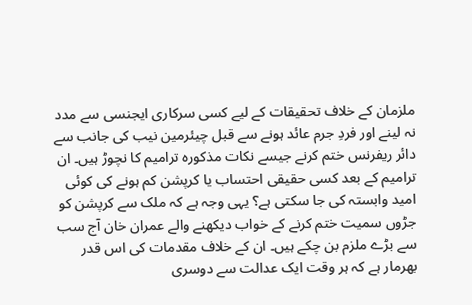ملزمان کے خلاف تحقیقات کے لیے کسی سرکاری ایجنسی سے مدد نہ لینے اور فردِ جرم عائد ہونے سے قبل چیئرمین نیب کی جانب سے دائر ریفرنس ختم کرنے جیسے نکات مذکورہ ترامیم کا نچوڑ ہیں۔ ان ترامیم کے بعد کسی حقیقی احتساب یا کرپشن کم ہونے کی کوئی امید وابستہ کی جا سکتی ہے؟ یہی وجہ ہے کہ ملک سے کرپشن کو جڑوں سمیت ختم کرنے کے خواب دیکھنے والے عمران خان آج سب سے بڑے ملزم بن چکے ہیں۔ ان کے خلاف مقدمات کی اس قدر بھرمار ہے کہ ہر وقت ایک عدالت سے دوسری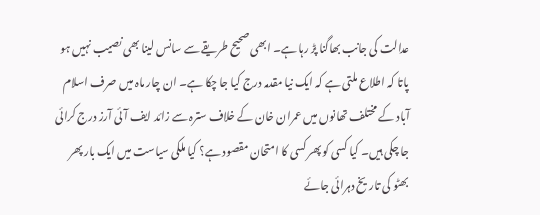عدالت کی جانب بھاگنا پڑ رہا ہے۔ ابھی صحیح طریقے سے سانس لینا بھی نصیب نہیں ہو پاتا کہ اطلاع ملتی ہے کہ ایک نیا مقدمہ درج کیا جا چکا ہے۔ ان چار ماہ میں صرف اسلام آباد کے مختلف تھانوں میں عمران خان کے خلاف سترہ سے زائد ایف آئی آرز درج کرائی جا چکی ہیں۔ کیا کسی کو پھر کسی کا امتحان مقصود ہے؟ کیا ملکی سیاست میں ایک بار پھر بھٹو کی تاریخ دہرائی جائے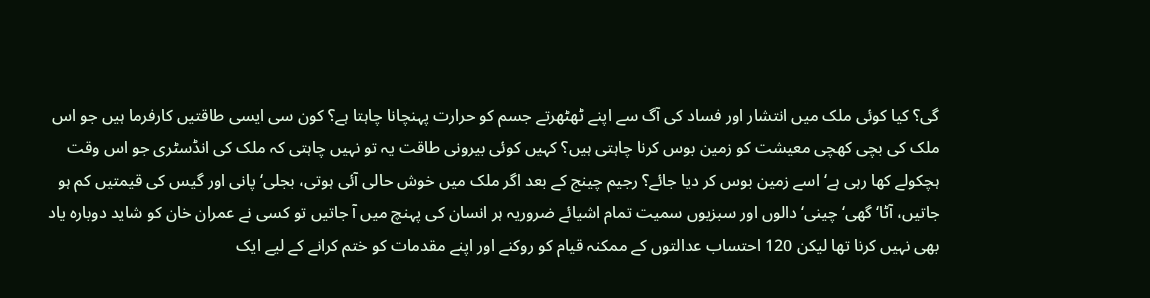گی؟ کیا کوئی ملک میں انتشار اور فساد کی آگ سے اپنے ٹھٹھرتے جسم کو حرارت پہنچانا چاہتا ہے؟ کون سی ایسی طاقتیں کارفرما ہیں جو اس ملک کی بچی کھچی معیشت کو زمین بوس کرنا چاہتی ہیں؟ کہیں کوئی بیرونی طاقت یہ تو نہیں چاہتی کہ ملک کی انڈسٹری جو اس وقت ہچکولے کھا رہی ہے‘ اسے زمین بوس کر دیا جائے؟ رجیم چینج کے بعد اگر ملک میں خوش حالی آئی ہوتی، بجلی‘ پانی اور گیس کی قیمتیں کم ہو جاتیں، آٹا‘ گھی‘ چینی‘ دالوں اور سبزیوں سمیت تمام اشیائے ضروریہ ہر انسان کی پہنچ میں آ جاتیں تو کسی نے عمران خان کو شاید دوبارہ یاد بھی نہیں کرنا تھا لیکن 120 احتساب عدالتوں کے ممکنہ قیام کو روکنے اور اپنے مقدمات کو ختم کرانے کے لیے ایک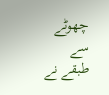چھوٹے سے طبقے نے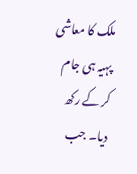ملک کا معاشی پہیہ ہی جام کر کے رکھ دیا۔ جب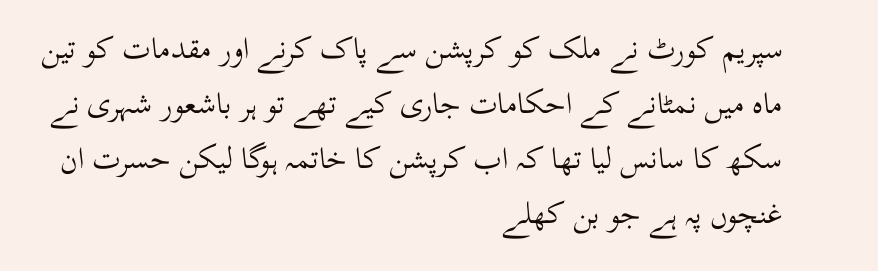سپریم کورٹ نے ملک کو کرپشن سے پاک کرنے اور مقدمات کو تین ماہ میں نمٹانے کے احکامات جاری کیے تھے تو ہر باشعور شہری نے سکھ کا سانس لیا تھا کہ اب کرپشن کا خاتمہ ہوگا لیکن حسرت ان غنچوں پہ ہے جو بن کھلے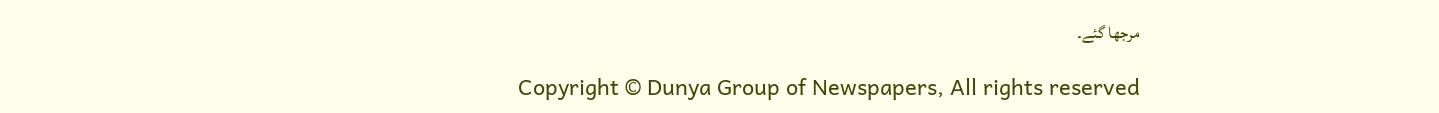مرجھا گئے۔

Copyright © Dunya Group of Newspapers, All rights reserved